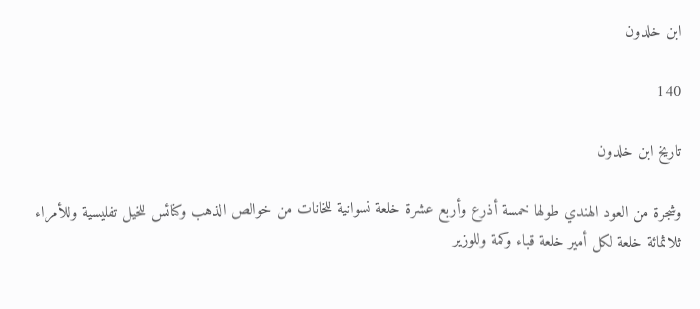ابن خلدون

140

تاريخ ابن خلدون

وشجرة من العود الهندي طولها خمسة أذرع وأربع عشرة خلعة نسوانية للخانات من خوالص الذهب وكنائس للخيل تفليسية وللأمراء ثلاثمائة خلعة لكل أمير خلعة قباء وكمة وللوزير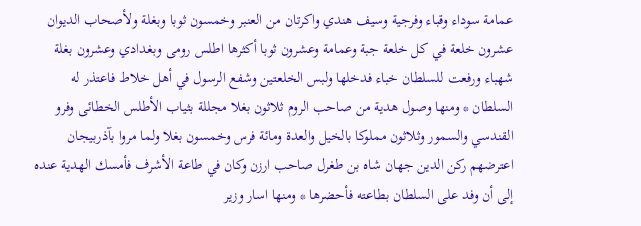عمامة سوداء وقباء وفرجية وسيف هندي واكرتان من العنبر وخمسون ثوبا وبغلة ولأصحاب الديوان عشرون خلعة في كل خلعة جبة وعمامة وعشرون ثوبا أكثرها اطلس رومى وبغدادي وعشرون بغلة شهباء ورفعت للسلطان خباء فدخلها ولبس الخلعتين وشفع الرسول في أهل خلاط فاعتذر له السلطان * ومنها وصول هدية من صاحب الروم ثلاثون بغلا مجللة بثياب الأطلس الخطائى وفرو القندسي والسمور وثلاثون مملوكا بالخيل والعدة ومائة فرس وخمسون بغلا ولما مروا بآذربيجان اعترضهم ركن الدين جهان شاه بن طغرل صاحب ارزن وكان في طاعة الأشرف فأمسك الهدية عنده إلى أن وفد على السلطان بطاعته فأحضرها * ومنها اسار وزير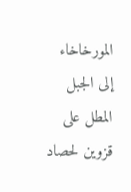المورخاخاء إلى الجبل المطل على قزوين لحصاد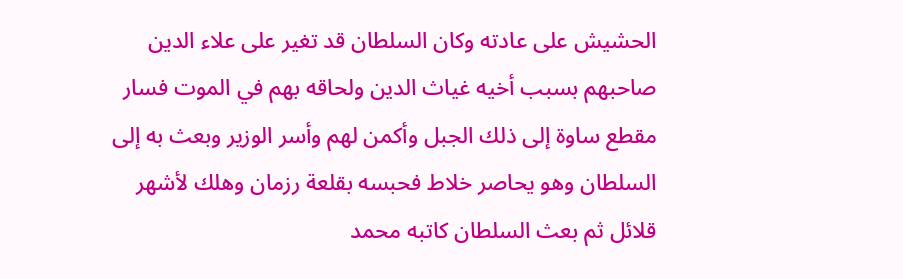الحشيش على عادته وكان السلطان قد تغير على علاء الدين صاحبهم بسبب أخيه غياث الدين ولحاقه بهم في الموت فسار مقطع ساوة إلى ذلك الجبل وأكمن لهم وأسر الوزير وبعث به إلى السلطان وهو يحاصر خلاط فحبسه بقلعة رزمان وهلك لأشهر قلائل ثم بعث السلطان كاتبه محمد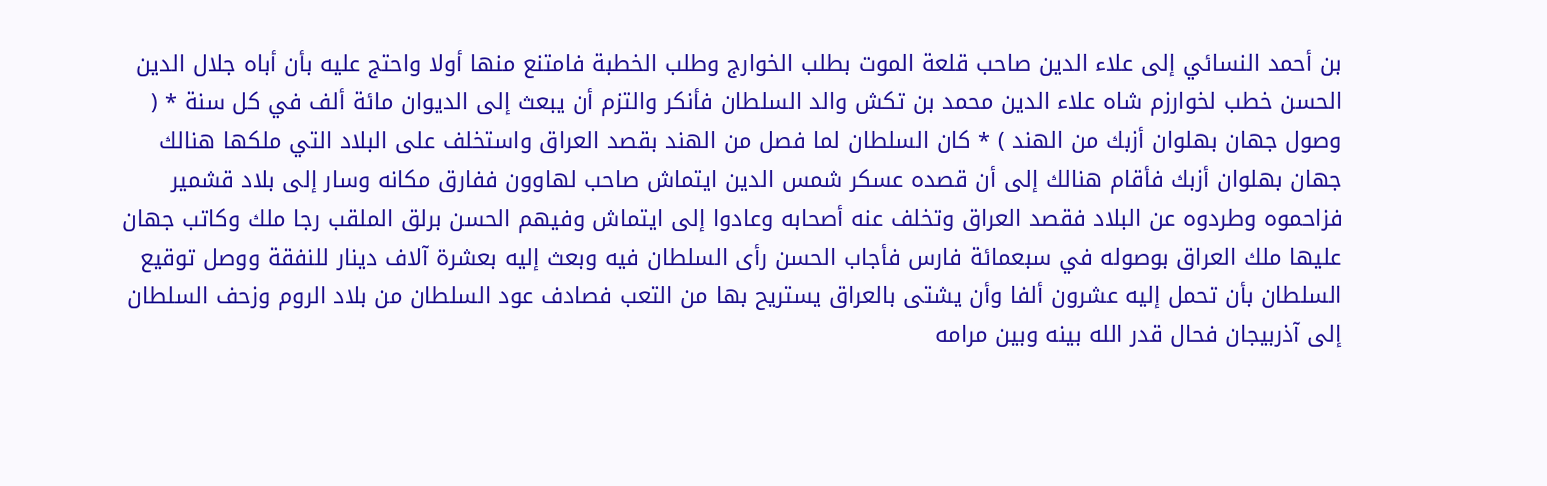بن أحمد النسائي إلى علاء الدين صاحب قلعة الموت بطلب الخوارج وطلب الخطبة فامتنع منها أولا واحتج عليه بأن أباه جلال الدين الحسن خطب لخوارزم شاه علاء الدين محمد بن تكش والد السلطان فأنكر والتزم أن يبعث إلى الديوان مائة ألف في كل سنة * ( وصول جهان بهلوان أزبك من الهند ) * كان السلطان لما فصل من الهند بقصد العراق واستخلف على البلاد التي ملكها هنالك جهان بهلوان أزبك فأقام هنالك إلى أن قصده عسكر شمس الدين ايتماش صاحب لهاوون ففارق مكانه وسار إلى بلاد قشمير فزاحموه وطردوه عن البلاد فقصد العراق وتخلف عنه أصحابه وعادوا إلى ايتماش وفيهم الحسن برلق الملقب رجا ملك وكاتب جهان عليها ملك العراق بوصوله في سبعمائة فارس فأجاب الحسن رأى السلطان فيه وبعث إليه بعشرة آلاف دينار للنفقة ووصل توقيع السلطان بأن تحمل إليه عشرون ألفا وأن يشتى بالعراق يستريح بها من التعب فصادف عود السلطان من بلاد الروم وزحف السلطان إلى آذربيجان فحال قدر الله بينه وبين مرامه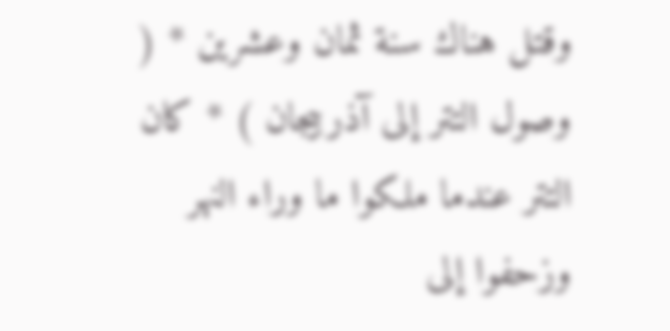وقتل هناك سنة ثمان وعشرين * ( وصول التتر إلى آذربيجان ) * كان التتر عندما ملكوا ما وراء النهر وزحفوا إلى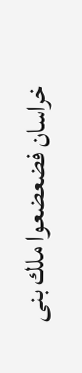خراسان فضعضعوا ملك بنى